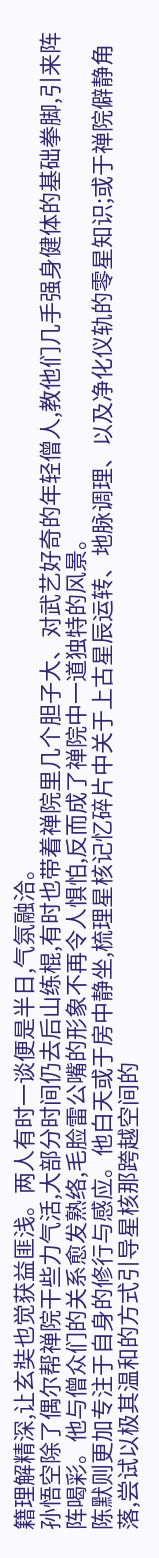籍理解精深,让玄奘也觉获益匪浅。两人有时一谈便是半日,气氛融洽。
孙悟空除了偶尔帮禅院干些力气活,大部分时间仍去后山练棍,有时也带着禅院里几个胆子大、对武艺好奇的年轻僧人,教他们几手强身健体的基础拳脚,引来阵阵喝彩。他与僧众们的关系愈发熟络,毛脸雷公嘴的形象不再令人惧怕,反而成了禅院中一道独特的风景。
陈默则更加专注于自身的修行与感应。他白天或于房中静坐,梳理星核记忆碎片中关于上古星辰运转、地脉调理、以及净化仪轨的零星知识;或于禅院僻静角落,尝试以极其温和的方式引导星核那跨越空间的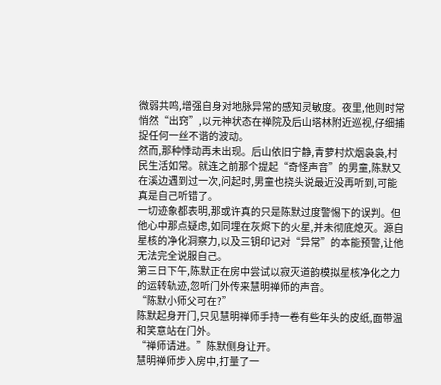微弱共鸣,增强自身对地脉异常的感知灵敏度。夜里,他则时常悄然“出窍”,以元神状态在禅院及后山塔林附近巡视,仔细捕捉任何一丝不谐的波动。
然而,那种悸动再未出现。后山依旧宁静,青萝村炊烟袅袅,村民生活如常。就连之前那个提起“奇怪声音”的男童,陈默又在溪边遇到过一次,问起时,男童也挠头说最近没再听到,可能真是自己听错了。
一切迹象都表明,那或许真的只是陈默过度警惕下的误判。但他心中那点疑虑,如同埋在灰烬下的火星,并未彻底熄灭。源自星核的净化洞察力,以及三钥印记对“异常”的本能预警,让他无法完全说服自己。
第三日下午,陈默正在房中尝试以寂灭道韵模拟星核净化之力的运转轨迹,忽听门外传来慧明禅师的声音。
“陈默小师父可在?”
陈默起身开门,只见慧明禅师手持一卷有些年头的皮纸,面带温和笑意站在门外。
“禅师请进。”陈默侧身让开。
慧明禅师步入房中,打量了一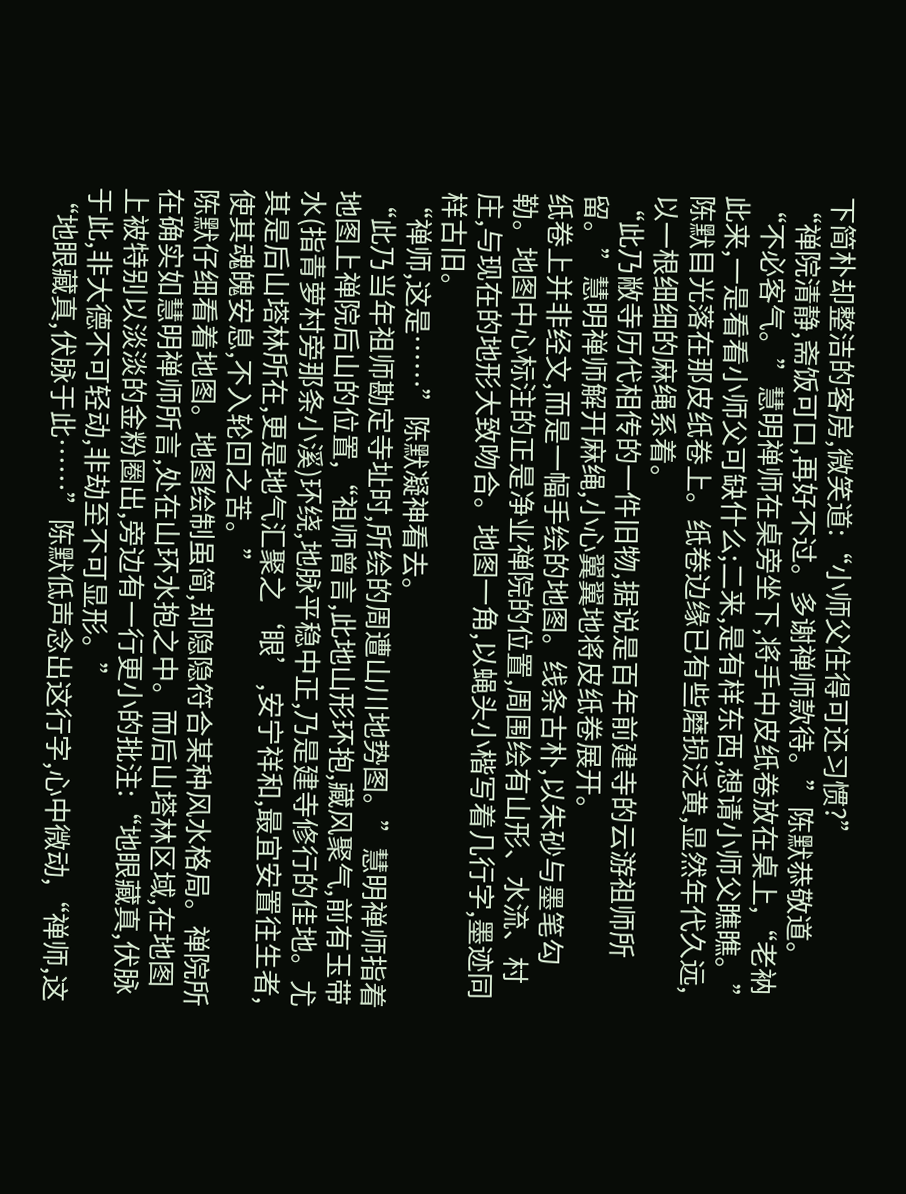下简朴却整洁的客房,微笑道:“小师父住得可还习惯?”
“禅院清静,斋饭可口,再好不过。多谢禅师款待。”陈默恭敬道。
“不必客气。”慧明禅师在桌旁坐下,将手中皮纸卷放在桌上,“老衲此来,一是看看小师父可缺什么;二来,是有样东西,想请小师父瞧瞧。”
陈默目光落在那皮纸卷上。纸卷边缘已有些磨损泛黄,显然年代久远,以一根细细的麻绳系着。
“此乃敝寺历代相传的一件旧物,据说是百年前建寺的云游祖师所留。”慧明禅师解开麻绳,小心翼翼地将皮纸卷展开。
纸卷上并非经文,而是一幅手绘的地图。线条古朴,以朱砂与墨笔勾勒。地图中心标注的正是净业禅院的位置,周围绘有山形、水流、村庄,与现在的地形大致吻合。地图一角,以蝇头小楷写着几行字,墨迹同样古旧。
“禅师,这是……”陈默凝神看去。
“此乃当年祖师勘定寺址时,所绘的周遭山川地势图。”慧明禅师指着地图上禅院后山的位置,“祖师曾言,此地山形环抱,藏风聚气,前有玉带水(指青萝村旁那条小溪)环绕,地脉平稳中正,乃是建寺修行的佳地。尤其是后山塔林所在,更是地气汇聚之‘眼’,安宁祥和,最宜安置往生者,使其魂魄安息,不入轮回之苦。”
陈默仔细看着地图。地图绘制虽简,却隐隐符合某种风水格局。禅院所在确实如慧明禅师所言,处在山环水抱之中。而后山塔林区域,在地图上被特别以淡淡的金粉圈出,旁边有一行更小的批注:“地眼藏真,伏脉于此,非大德不可轻动,非劫至不可显形。”
“地眼藏真,伏脉于此……”陈默低声念出这行字,心中微动,“禅师,这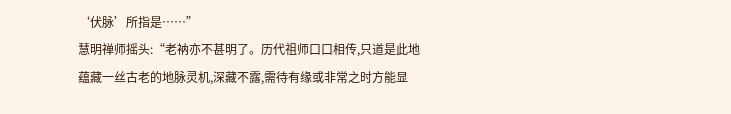‘伏脉’所指是……”
慧明禅师摇头:“老衲亦不甚明了。历代祖师口口相传,只道是此地蕴藏一丝古老的地脉灵机,深藏不露,需待有缘或非常之时方能显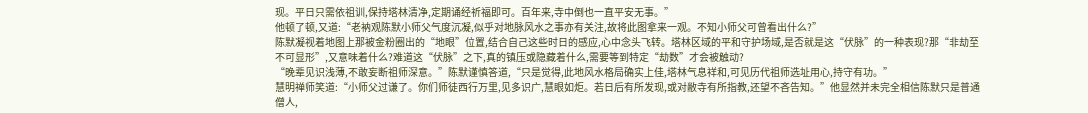现。平日只需依祖训,保持塔林清净,定期诵经祈福即可。百年来,寺中倒也一直平安无事。”
他顿了顿,又道:“老衲观陈默小师父气度沉凝,似乎对地脉风水之事亦有关注,故将此图拿来一观。不知小师父可曾看出什么?”
陈默凝视着地图上那被金粉圈出的“地眼”位置,结合自己这些时日的感应,心中念头飞转。塔林区域的平和守护场域,是否就是这“伏脉”的一种表现?那“非劫至不可显形”,又意味着什么?难道这“伏脉”之下,真的镇压或隐藏着什么,需要等到特定“劫数”才会被触动?
“晚辈见识浅薄,不敢妄断祖师深意。”陈默谨慎答道,“只是觉得,此地风水格局确实上佳,塔林气息祥和,可见历代祖师选址用心,持守有功。”
慧明禅师笑道:“小师父过谦了。你们师徒西行万里,见多识广,慧眼如炬。若日后有所发现,或对敝寺有所指教,还望不吝告知。”他显然并未完全相信陈默只是普通僧人,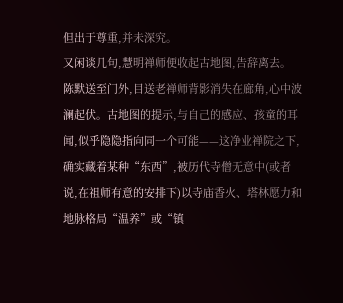但出于尊重,并未深究。
又闲谈几句,慧明禅师便收起古地图,告辞离去。
陈默送至门外,目送老禅师背影消失在廊角,心中波澜起伏。古地图的提示,与自己的感应、孩童的耳闻,似乎隐隐指向同一个可能——这净业禅院之下,确实藏着某种“东西”,被历代寺僧无意中(或者说,在祖师有意的安排下)以寺庙香火、塔林愿力和地脉格局“温养”或“镇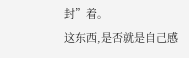封”着。
这东西,是否就是自己感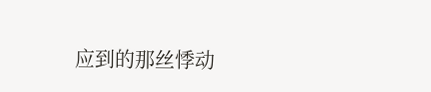应到的那丝悸动